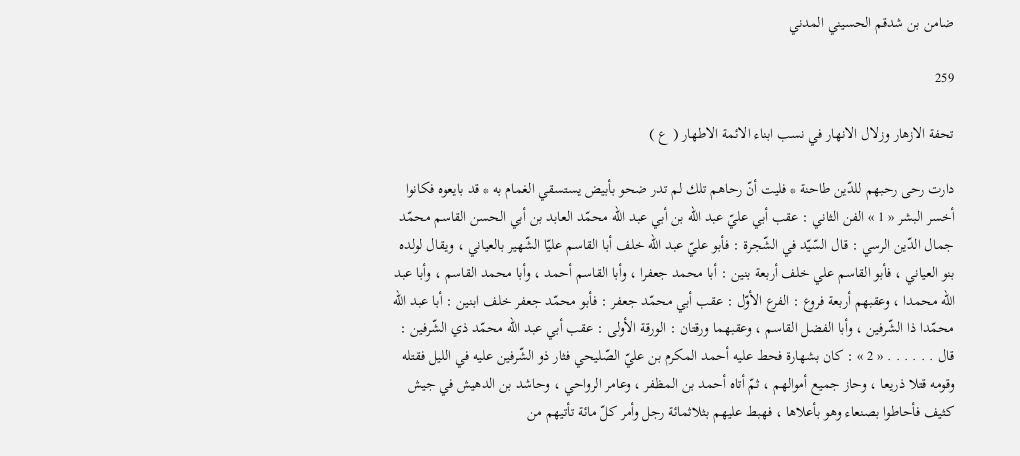ضامن بن شدقم الحسيني المدني

259

تحفة الازهار وزلال الانهار في نسب ابناء الائمة الاطهار ( ع )

دارت رحى رحبهم للدّين طاحنة * فليت أنّ رحاهم تلك لم تدر ضحو بأبيض يستسقي الغمام به * قد بايعوه فكانوا أخسر البشر « 1 » الفن الثاني : عقب أبي عليّ عبد اللّه بن أبي عبد اللّه محمّد العابد بن أبي الحسن القاسم محمّد جمال الدّين الرسي : قال السّيّد في الشّجرة : فأبو عليّ عبد اللّه خلف أبا القاسم عليّا الشّهير بالعياني ، ويقال لولده بنو العياني ، فأبو القاسم علي خلف أربعة بنين : أبا محمد جعفرا ، وأبا القاسم أحمد ، وأبا محمد القاسم ، وأبا عبد اللّه محمدا ، وعقبهم أربعة فروع : الفرع الأوّل : عقب أبي محمّد جعفر : فأبو محمّد جعفر خلف ابنين : أبا عبد اللّه محمّدا ذا الشّرفين ، وأبا الفضل القاسم ، وعقبهما ورقتان : الورقة الأولى : عقب أبي عبد اللّه محمّد ذي الشّرفين : قال . . . . . . « 2 » : كان بشهارة فحط عليه أحمد المكرم بن عليّ الصّليحي فثار ذو الشّرفين عليه في الليل فقتله وقومه قتلا ذريعا ، وحاز جميع أموالهم ، ثمّ أتاه أحمد بن المظفر ، وعامر الرواحي ، وحاشد بن الدهيش في جيش كثيف فأحاطوا بصنعاء وهو بأعلاها ، فهبط عليهم بثلاثمائة رجل وأمر كلّ مائة تأتيهم من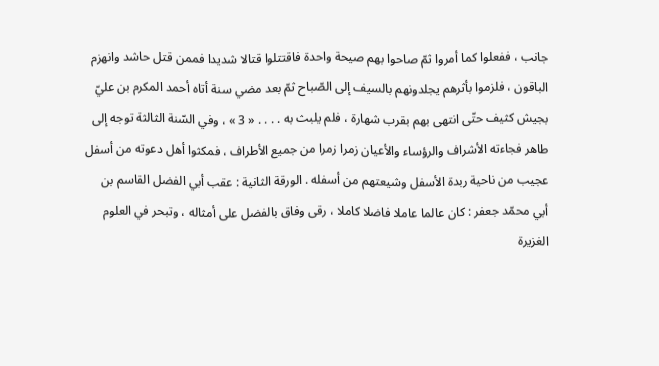جانب ، ففعلوا كما أمروا ثمّ صاحوا بهم صيحة واحدة فاقتتلوا قتالا شديدا فممن قتل حاشد وانهزم الباقون ، فلزموا بأثرهم يجلدونهم بالسيف إلى الصّباح ثمّ بعد مضي سنة أتاه أحمد المكرم بن عليّ بجيش كثيف حتّى انتهى بهم بقرب شهارة ، فلم يلبث به . . . . « 3 » ، وفي السّنة الثالثة توجه إلى طاهر فجاءته الأشراف والرؤساء والأعيان زمرا زمرا من جميع الأطراف ، فمكثوا أهل دعوته من أسفل عجيب من ناحية ربدة الأسفل وشيعتهم من أسفله . الورقة الثانية : عقب أبي الفضل القاسم بن أبي محمّد جعفر : كان عالما عاملا فاضلا كاملا ، رقى وفاق بالفضل على أمثاله ، وتبحر في العلوم الغزيرة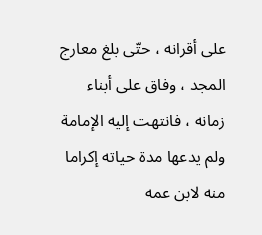على أقرانه ، حتّى بلغ معارج المجد ، وفاق على أبناء زمانه ، فانتهت إليه الإمامة ولم يدعها مدة حياته إكراما منه لابن عمه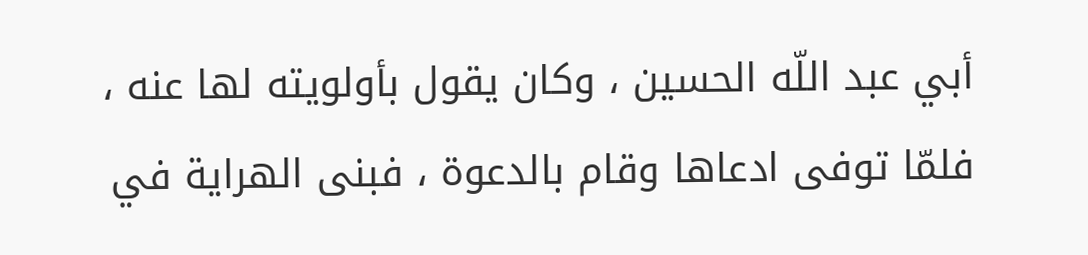أبي عبد اللّه الحسين ، وكان يقول بأولويته لها عنه ، فلمّا توفى ادعاها وقام بالدعوة ، فبنى الهراية في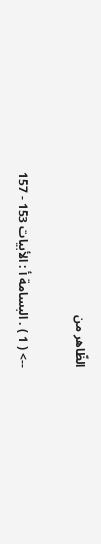الظّاهر من

--> ( 1 ) . البسامة أ : الأبيات 153 - 157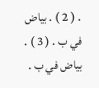. ( 2 ) . بياض في ب . ( 3 ) . بياض في ب .